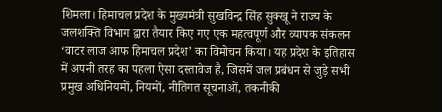शिमला। हिमाचल प्रदेश के मुख्यमंत्री सुखविन्द्र सिंह सुक्खू ने राज्य के जलशक्ति विभाग द्वारा तैयार किए गए एक महत्वपूर्ण और व्यापक संकलन ‘वाटर लाज आफ हिमाचल प्रदेश’ का विमोचन किया। यह प्रदेश के इतिहास में अपनी तरह का पहला ऐसा दस्तावेज है, जिसमें जल प्रबंधन से जुड़े सभी प्रमुख अधिनियमों, नियमों, नीतिगत सूचनाओं, तकनीकी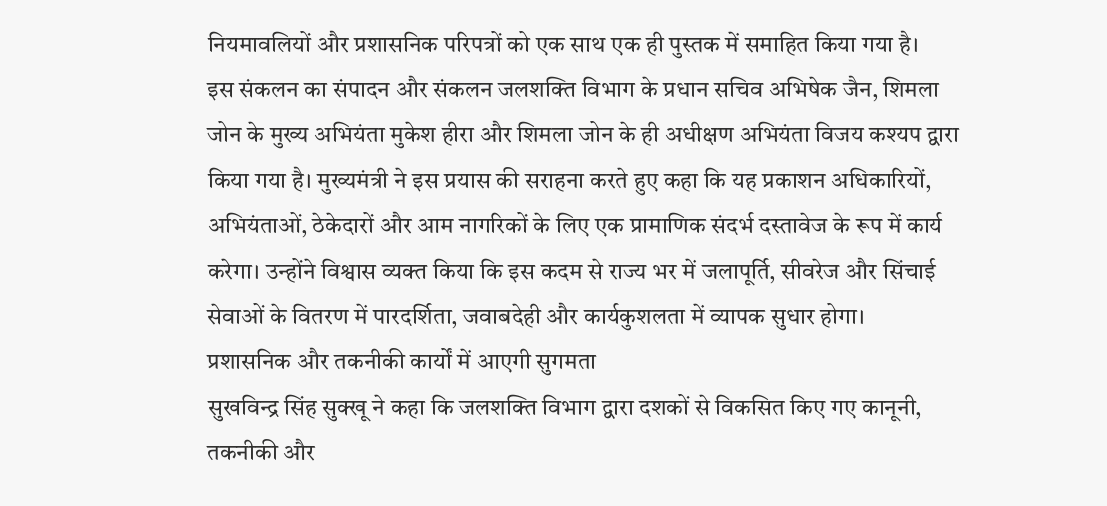नियमावलियों और प्रशासनिक परिपत्रों को एक साथ एक ही पुस्तक में समाहित किया गया है।
इस संकलन का संपादन और संकलन जलशक्ति विभाग के प्रधान सचिव अभिषेक जैन, शिमला जोन के मुख्य अभियंता मुकेश हीरा और शिमला जोन के ही अधीक्षण अभियंता विजय कश्यप द्वारा किया गया है। मुख्यमंत्री ने इस प्रयास की सराहना करते हुए कहा कि यह प्रकाशन अधिकारियों, अभियंताओं, ठेकेदारों और आम नागरिकों के लिए एक प्रामाणिक संदर्भ दस्तावेज के रूप में कार्य करेगा। उन्होंने विश्वास व्यक्त किया कि इस कदम से राज्य भर में जलापूर्ति, सीवरेज और सिंचाई सेवाओं के वितरण में पारदर्शिता, जवाबदेही और कार्यकुशलता में व्यापक सुधार होगा।
प्रशासनिक और तकनीकी कार्यों में आएगी सुगमता
सुखविन्द्र सिंह सुक्खू ने कहा कि जलशक्ति विभाग द्वारा दशकों से विकसित किए गए कानूनी, तकनीकी और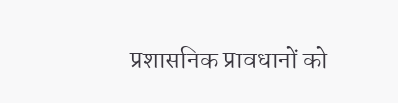प्रशासनिक प्रावधानों को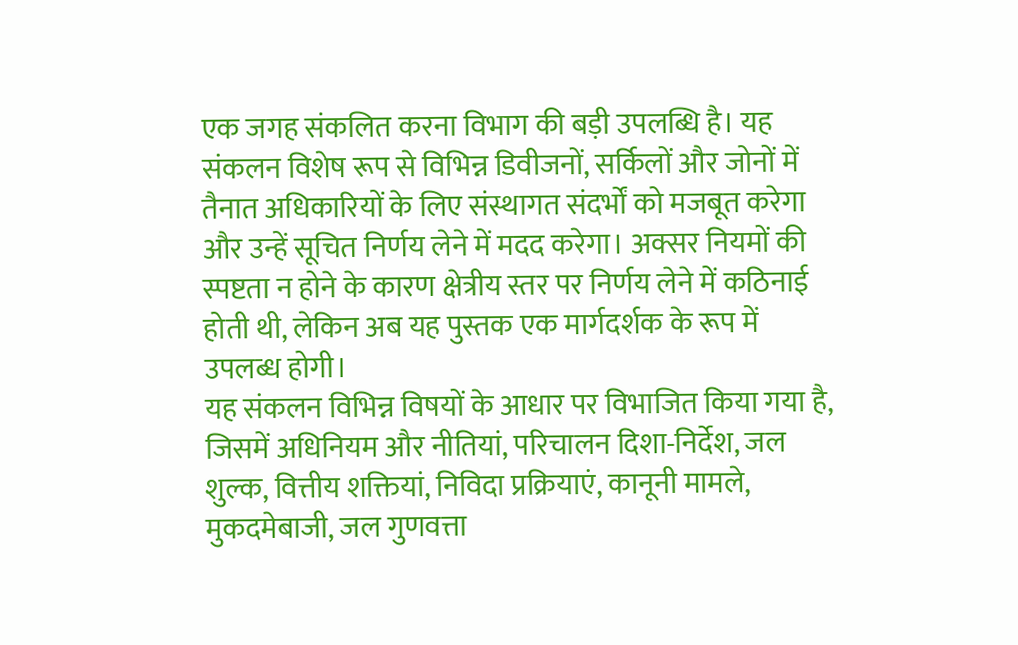एक जगह संकलित करना विभाग की बड़ी उपलब्धि है। यह संकलन विशेष रूप से विभिन्न डिवीजनों, सर्किलों और जोनों में तैनात अधिकारियों के लिए संस्थागत संदर्भों को मजबूत करेगा और उन्हें सूचित निर्णय लेने में मदद करेगा। अक्सर नियमों की स्पष्टता न होने के कारण क्षेत्रीय स्तर पर निर्णय लेने में कठिनाई होती थी, लेकिन अब यह पुस्तक एक मार्गदर्शक के रूप में उपलब्ध होगी।
यह संकलन विभिन्न विषयों के आधार पर विभाजित किया गया है, जिसमें अधिनियम और नीतियां, परिचालन दिशा-निर्देश, जल शुल्क, वित्तीय शक्तियां, निविदा प्रक्रियाएं, कानूनी मामले, मुकदमेबाजी, जल गुणवत्ता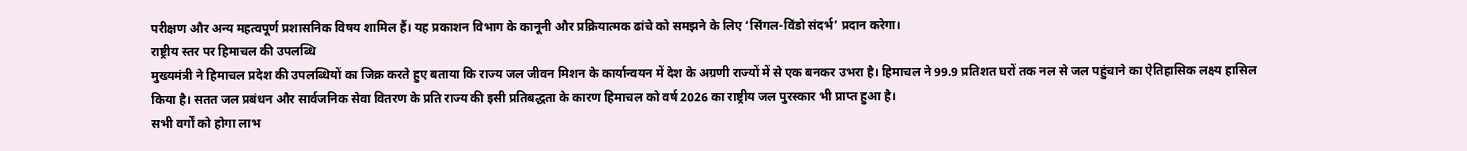परीक्षण और अन्य महत्वपूर्ण प्रशासनिक विषय शामिल हैं। यह प्रकाशन विभाग के कानूनी और प्रक्रियात्मक ढांचे को समझने के लिए ‘सिंगल-विंडो संदर्भ’ प्रदान करेगा।
राष्ट्रीय स्तर पर हिमाचल की उपलब्धि
मुख्यमंत्री ने हिमाचल प्रदेश की उपलब्धियों का जिक्र करते हुए बताया कि राज्य जल जीवन मिशन के कार्यान्वयन में देश के अग्रणी राज्यों में से एक बनकर उभरा है। हिमाचल ने 99.9 प्रतिशत घरों तक नल से जल पहुंचाने का ऐतिहासिक लक्ष्य हासिल किया है। सतत जल प्रबंधन और सार्वजनिक सेवा वितरण के प्रति राज्य की इसी प्रतिबद्धता के कारण हिमाचल को वर्ष 2026 का राष्ट्रीय जल पुरस्कार भी प्राप्त हुआ है।
सभी वर्गों को होगा लाभ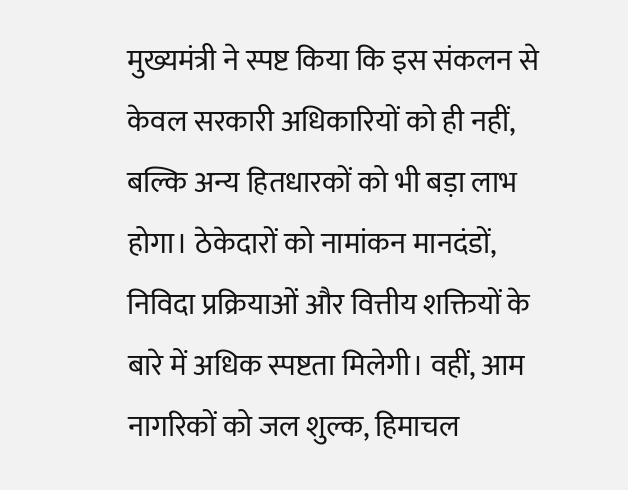मुख्यमंत्री ने स्पष्ट किया कि इस संकलन से केवल सरकारी अधिकारियों को ही नहीं, बल्कि अन्य हितधारकों को भी बड़ा लाभ होगा। ठेकेदारों को नामांकन मानदंडों, निविदा प्रक्रियाओं और वित्तीय शक्तियों के बारे में अधिक स्पष्टता मिलेगी। वहीं, आम नागरिकों को जल शुल्क, हिमाचल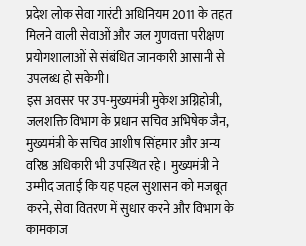प्रदेश लोक सेवा गारंटी अधिनियम 2011 के तहत मिलने वाली सेवाओं और जल गुणवत्ता परीक्षण प्रयोगशालाओं से संबंधित जानकारी आसानी से उपलब्ध हो सकेगी।
इस अवसर पर उप-मुख्यमंत्री मुकेश अग्निहोत्री, जलशक्ति विभाग के प्रधान सचिव अभिषेक जैन, मुख्यमंत्री के सचिव आशीष सिंहमार और अन्य वरिष्ठ अधिकारी भी उपस्थित रहे। मुख्यमंत्री ने उम्मीद जताई कि यह पहल सुशासन को मजबूत करने, सेवा वितरण में सुधार करने और विभाग के कामकाज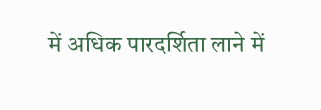में अधिक पारदर्शिता लाने में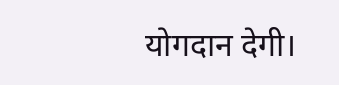योगदान देगी।